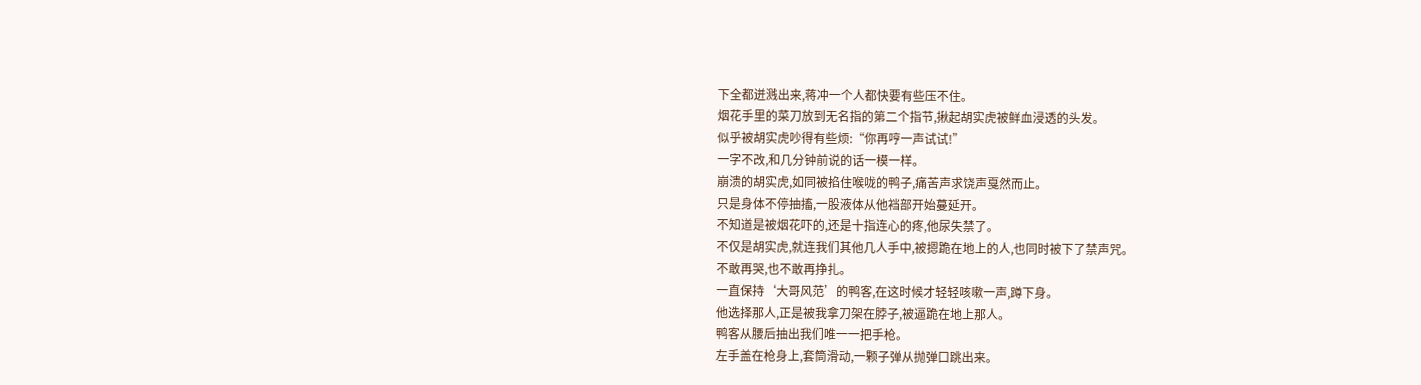下全都迸溅出来,蒋冲一个人都快要有些压不住。
烟花手里的菜刀放到无名指的第二个指节,揪起胡实虎被鲜血浸透的头发。
似乎被胡实虎吵得有些烦:“你再哼一声试试!”
一字不改,和几分钟前说的话一模一样。
崩溃的胡实虎,如同被掐住喉咙的鸭子,痛苦声求饶声戛然而止。
只是身体不停抽搐,一股液体从他裆部开始蔓延开。
不知道是被烟花吓的,还是十指连心的疼,他尿失禁了。
不仅是胡实虎,就连我们其他几人手中,被摁跪在地上的人,也同时被下了禁声咒。
不敢再哭,也不敢再挣扎。
一直保持‘大哥风范’的鸭客,在这时候才轻轻咳嗽一声,蹲下身。
他选择那人,正是被我拿刀架在脖子,被逼跪在地上那人。
鸭客从腰后抽出我们唯一一把手枪。
左手盖在枪身上,套筒滑动,一颗子弹从抛弹口跳出来。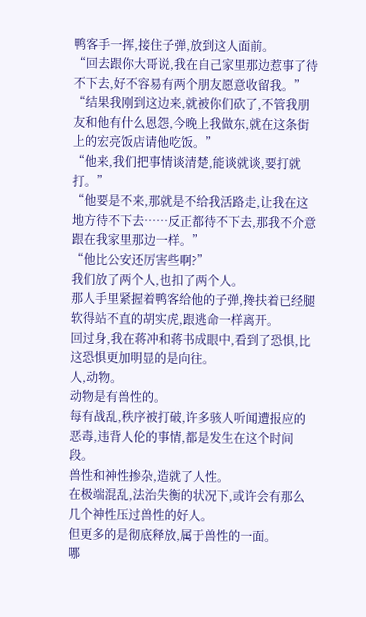鸭客手一挥,接住子弹,放到这人面前。
“回去跟你大哥说,我在自己家里那边惹事了待不下去,好不容易有两个朋友愿意收留我。”
“结果我刚到这边来,就被你们砍了,不管我朋友和他有什么恩怨,今晚上我做东,就在这条街上的宏亮饭店请他吃饭。”
“他来,我们把事情谈清楚,能谈就谈,要打就打。”
“他要是不来,那就是不给我活路走,让我在这地方待不下去……反正都待不下去,那我不介意跟在我家里那边一样。”
“他比公安还厉害些啊?”
我们放了两个人,也扣了两个人。
那人手里紧握着鸭客给他的子弹,搀扶着已经腿软得站不直的胡实虎,跟逃命一样离开。
回过身,我在蒋冲和蒋书成眼中,看到了恐惧,比这恐惧更加明显的是向往。
人,动物。
动物是有兽性的。
每有战乱,秩序被打破,许多骇人听闻遭报应的恶毒,违背人伦的事情,都是发生在这个时间段。
兽性和神性掺杂,造就了人性。
在极端混乱,法治失衡的状况下,或许会有那么几个神性压过兽性的好人。
但更多的是彻底释放,属于兽性的一面。
哪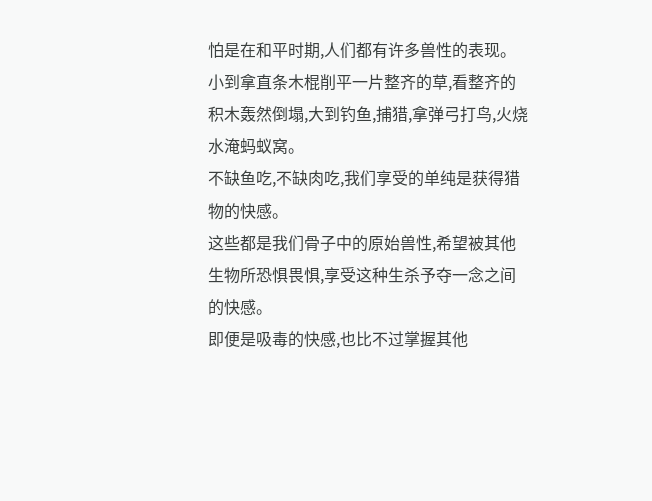怕是在和平时期,人们都有许多兽性的表现。
小到拿直条木棍削平一片整齐的草,看整齐的积木轰然倒塌,大到钓鱼,捕猎,拿弹弓打鸟,火烧水淹蚂蚁窝。
不缺鱼吃,不缺肉吃,我们享受的单纯是获得猎物的快感。
这些都是我们骨子中的原始兽性,希望被其他生物所恐惧畏惧,享受这种生杀予夺一念之间的快感。
即便是吸毒的快感,也比不过掌握其他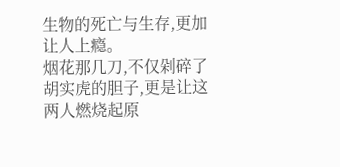生物的死亡与生存,更加让人上瘾。
烟花那几刀,不仅剁碎了胡实虎的胆子,更是让这两人燃烧起原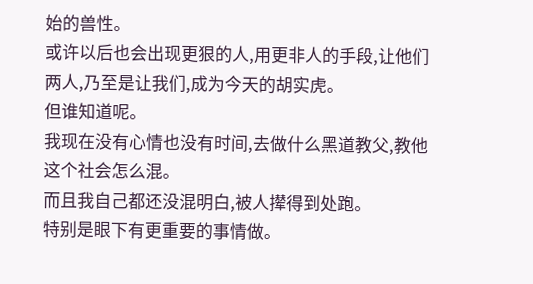始的兽性。
或许以后也会出现更狠的人,用更非人的手段,让他们两人,乃至是让我们,成为今天的胡实虎。
但谁知道呢。
我现在没有心情也没有时间,去做什么黑道教父,教他这个社会怎么混。
而且我自己都还没混明白,被人撵得到处跑。
特别是眼下有更重要的事情做。